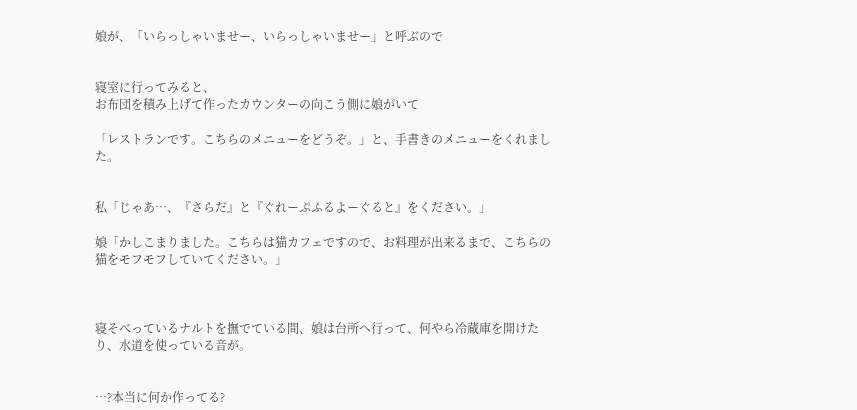娘が、「いらっしゃいませー、いらっしゃいませー」と呼ぶので


寝室に行ってみると、
お布団を積み上げて作ったカウンターの向こう側に娘がいて

「レストランです。こちらのメニューをどうぞ。」と、手書きのメニューをくれました。


私「じゃあ…、『さらだ』と『ぐれーぷふるよーぐると』をください。」

娘「かしこまりました。こちらは猫カフェですので、お料理が出来るまで、こちらの猫をモフモフしていてください。」



寝そべっているナルトを撫でている間、娘は台所へ行って、何やら冷蔵庫を開けたり、水道を使っている音が。


…?本当に何か作ってる?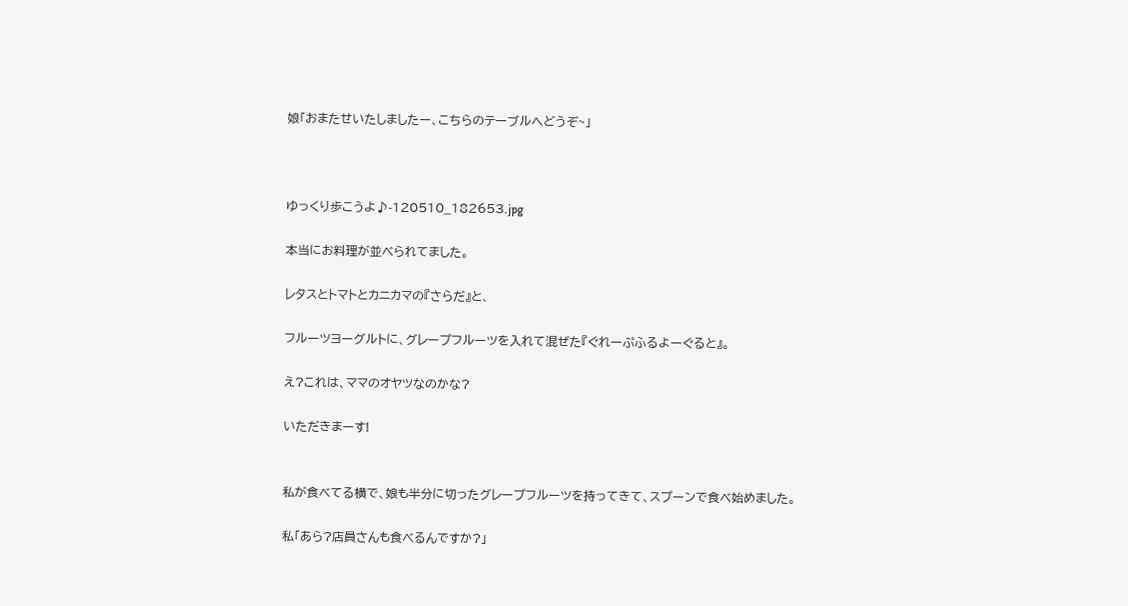娘「おまたせいたしましたー、こちらのテーブルへどうぞ~」



ゆっくり歩こうよ♪-120510_182653.jpg

本当にお料理が並べられてました。

レタスとトマトとカニカマの『さらだ』と、

フルーツヨーグルトに、グレープフルーツを入れて混ぜた『ぐれーぷふるよーぐると』。

え?これは、ママのオヤツなのかな?

いただきまーす!


私が食べてる横で、娘も半分に切ったグレープフルーツを持ってきて、スプーンで食べ始めました。

私「あら?店員さんも食べるんですか?」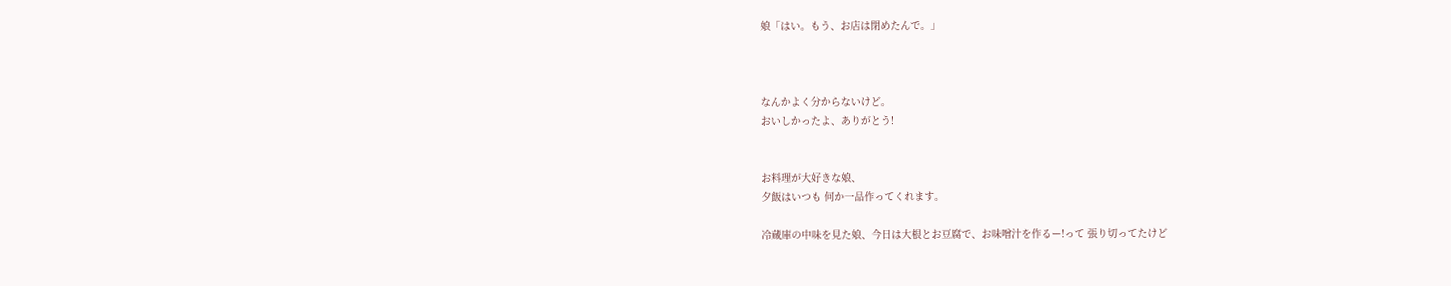娘「はい。もう、お店は閉めたんで。」



なんかよく分からないけど。
おいしかったよ、ありがとう!


お料理が大好きな娘、
夕飯はいつも 何か一品作ってくれます。

冷蔵庫の中味を見た娘、今日は大根とお豆腐で、お味噌汁を作るー!って 張り切ってたけど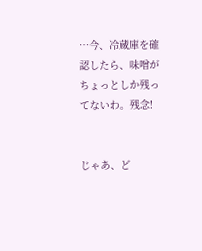…今、冷蔵庫を確認したら、味噌が ちょっとしか残ってないわ。残念!


じゃあ、ど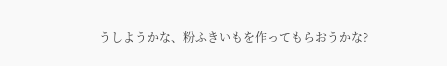うしようかな、粉ふきいもを作ってもらおうかな?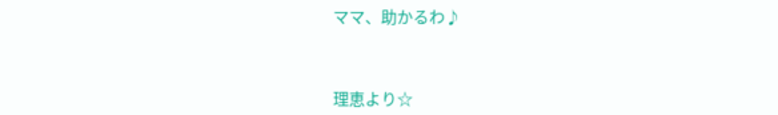ママ、助かるわ♪



理恵より☆